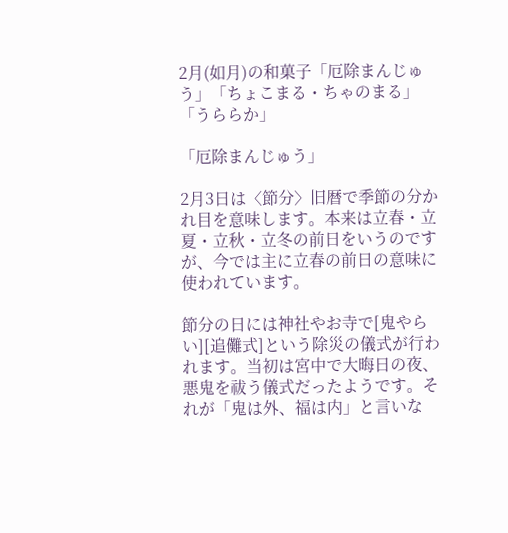2月(如月)の和菓子「厄除まんじゅう」「ちょこまる・ちゃのまる」「うららか」

「厄除まんじゅう」

2月3日は〈節分〉旧暦で季節の分かれ目を意味します。本来は立春・立夏・立秋・立冬の前日をいうのですが、今では主に立春の前日の意味に使われています。

節分の日には神社やお寺で[鬼やらい][追儺式]という除災の儀式が行われます。当初は宮中で大晦日の夜、悪鬼を祓う儀式だったようです。それが「鬼は外、福は内」と言いな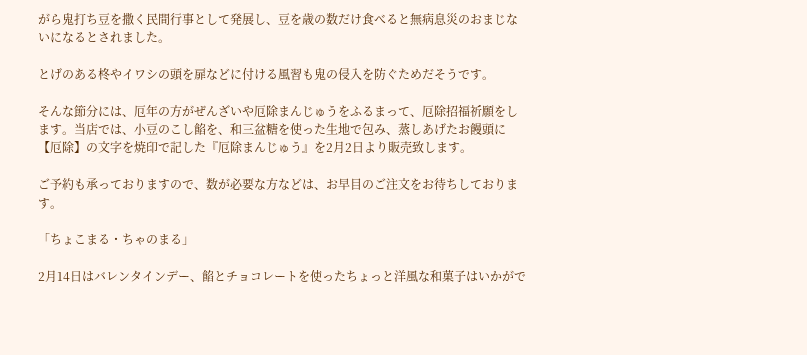がら鬼打ち豆を撒く民間行事として発展し、豆を歳の数だけ食べると無病息災のおまじないになるとされました。

とげのある柊やイワシの頭を扉などに付ける風習も鬼の侵入を防ぐためだそうです。

そんな節分には、厄年の方がぜんざいや厄除まんじゅうをふるまって、厄除招福祈願をします。当店では、小豆のこし餡を、和三盆糖を使った生地で包み、蒸しあげたお饅頭に【厄除】の文字を焼印で記した『厄除まんじゅう』を2月2日より販売致します。

ご予約も承っておりますので、数が必要な方などは、お早目のご注文をお待ちしております。

「ちょこまる・ちゃのまる」

2月14日はバレンタインデー、餡とチョコレートを使ったちょっと洋風な和菓子はいかがで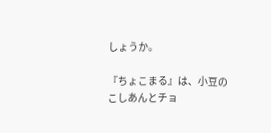しょうか。

『ちょこまる』は、小豆のこしあんとチョ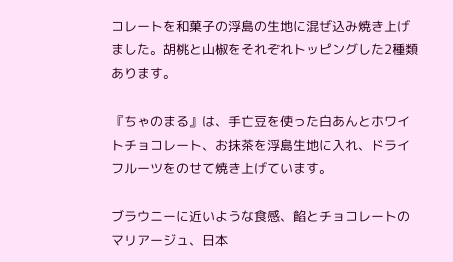コレートを和菓子の浮島の生地に混ぜ込み焼き上げました。胡桃と山椒をそれぞれトッピングした2種類あります。

『ちゃのまる』は、手亡豆を使った白あんとホワイトチョコレート、お抹茶を浮島生地に入れ、ドライフルーツをのせて焼き上げています。

ブラウニーに近いような食感、餡とチョコレートのマリアージュ、日本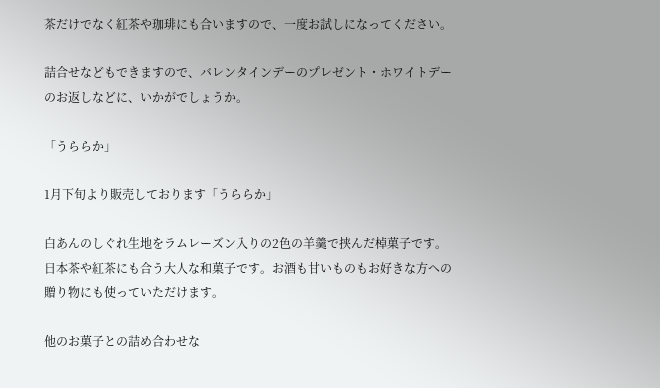茶だけでなく紅茶や珈琲にも合いますので、一度お試しになってください。

詰合せなどもできますので、バレンタインデーのプレゼント・ホワイトデーのお返しなどに、いかがでしょうか。

「うららか」

1月下旬より販売しております「うららか」

白あんのしぐれ生地をラムレーズン入りの2色の羊羹で挟んだ棹菓子です。日本茶や紅茶にも合う大人な和菓子です。お酒も甘いものもお好きな方への贈り物にも使っていただけます。

他のお菓子との詰め合わせな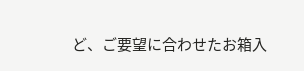ど、ご要望に合わせたお箱入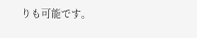りも可能です。